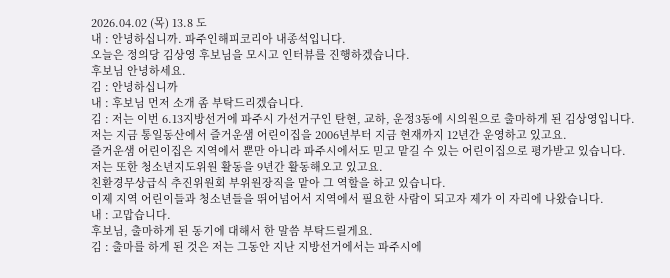2026.04.02 (목) 13.8 도
내 : 안녕하십니까. 파주인해피코리아 내종석입니다.
오늘은 정의당 김상영 후보님을 모시고 인터뷰를 진행하겠습니다.
후보님 안녕하세요.
김 : 안녕하십니까
내 : 후보님 먼저 소개 좀 부탁드리겠습니다.
김 : 저는 이번 6.13지방선거에 파주시 가선거구인 탄현, 교하, 운정3동에 시의원으로 출마하게 된 김상영입니다.
저는 지금 통일동산에서 즐거운샘 어린이집을 2006년부터 지금 현재까지 12년간 운영하고 있고요.
즐거운샘 어린이집은 지역에서 뿐만 아니라 파주시에서도 믿고 맡길 수 있는 어린이집으로 평가받고 있습니다.
저는 또한 청소년지도위원 활동을 9년간 활동해오고 있고요.
친환경무상급식 추진위원회 부위원장직을 맡아 그 역할을 하고 있습니다.
이제 지역 어린이들과 청소년들을 뛰어넘어서 지역에서 필요한 사람이 되고자 제가 이 자리에 나왔습니다.
내 : 고맙습니다.
후보님, 출마하게 된 동기에 대해서 한 말씀 부탁드릴게요.
김 : 출마를 하게 된 것은 저는 그동안 지난 지방선거에서는 파주시에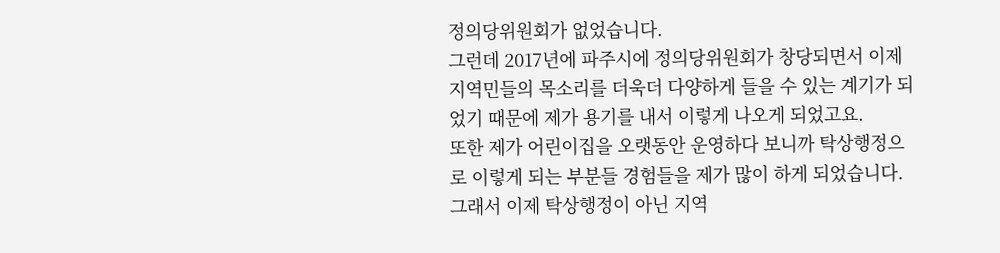정의당위원회가 없었습니다.
그런데 2017년에 파주시에 정의당위원회가 창당되면서 이제 지역민들의 목소리를 더욱더 다양하게 들을 수 있는 계기가 되었기 때문에 제가 용기를 내서 이렇게 나오게 되었고요.
또한 제가 어린이집을 오랫동안 운영하다 보니까 탁상행정으로 이렇게 되는 부분들 경험들을 제가 많이 하게 되었습니다.
그래서 이제 탁상행정이 아닌 지역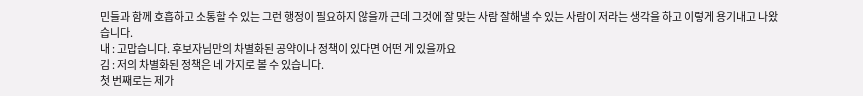민들과 함께 호흡하고 소통할 수 있는 그런 행정이 필요하지 않을까 근데 그것에 잘 맞는 사람 잘해낼 수 있는 사람이 저라는 생각을 하고 이렇게 용기내고 나왔습니다.
내 : 고맙습니다. 후보자님만의 차별화된 공약이나 정책이 있다면 어떤 게 있을까요
김 : 저의 차별화된 정책은 네 가지로 볼 수 있습니다.
첫 번째로는 제가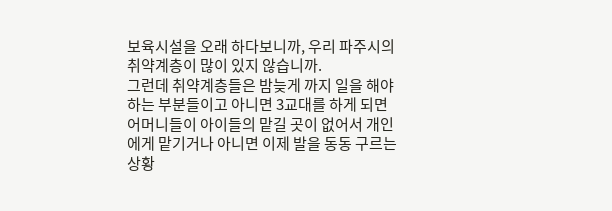보육시설을 오래 하다보니까, 우리 파주시의 취약계층이 많이 있지 않습니까.
그런데 취약계층들은 밤늦게 까지 일을 해야 하는 부분들이고 아니면 3교대를 하게 되면 어머니들이 아이들의 맡길 곳이 없어서 개인에게 맡기거나 아니면 이제 발을 동동 구르는 상황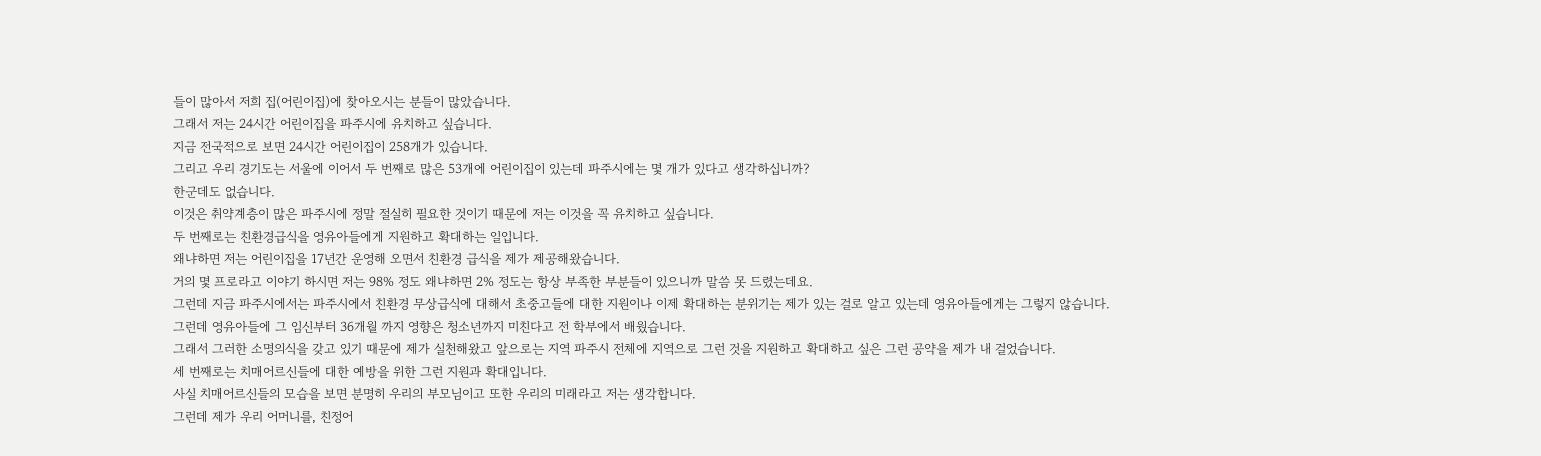들이 많아서 저희 집(어린이집)에 찾아오시는 분들이 많았습니다.
그래서 저는 24시간 어린이집을 파주시에 유치하고 싶습니다.
지금 전국적으로 보면 24시간 어린이집이 258개가 있습니다.
그리고 우리 경기도는 서울에 이어서 두 번째로 많은 53개에 어린이집이 있는데 파주시에는 몇 개가 있다고 생각하십니까?
한군데도 없습니다.
이것은 취약계층이 많은 파주시에 정말 절실히 필요한 것이기 때문에 저는 이것을 꼭 유치하고 싶습니다.
두 번째로는 친환경급식을 영유아들에게 지원하고 확대하는 일입니다.
왜냐하면 저는 어린이집을 17년간 운영해 오면서 친환경 급식을 제가 제공해왔습니다.
거의 몇 프로라고 이야기 하시면 저는 98% 정도 왜냐하면 2% 정도는 항상 부족한 부분들이 있으니까 말씀 못 드렸는데요.
그런데 지금 파주시에서는 파주시에서 친환경 무상급식에 대해서 초중고들에 대한 지원이나 이제 확대하는 분위기는 제가 있는 걸로 알고 있는데 영유아들에게는 그렇지 않습니다.
그런데 영유아들에 그 임신부터 36개월 까지 영향은 청소년까지 미친다고 전 학부에서 배웠습니다.
그래서 그러한 소명의식을 갖고 있기 때문에 제가 실천해왔고 앞으로는 지역 파주시 전체에 지역으로 그런 것을 지원하고 확대하고 싶은 그런 공약을 제가 내 걸었습니다.
세 번째로는 치매어르신들에 대한 예방을 위한 그런 지원과 확대입니다.
사실 치매어르신들의 모습을 보면 분명히 우리의 부모님이고 또한 우리의 미래라고 저는 생각합니다.
그런데 제가 우리 어머니를, 친정어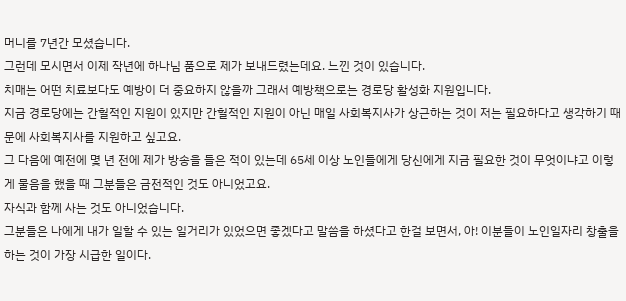머니를 7년간 모셨습니다.
그런데 모시면서 이제 작년에 하나님 품으로 제가 보내드렸는데요. 느낀 것이 있습니다.
치매는 어떤 치료보다도 예방이 더 중요하지 않을까 그래서 예방책으로는 경로당 활성화 지원입니다.
지금 경로당에는 간헐적인 지원이 있지만 간헐적인 지원이 아닌 매일 사회복지사가 상근하는 것이 저는 필요하다고 생각하기 때문에 사회복지사를 지원하고 싶고요.
그 다음에 예전에 몇 년 전에 제가 방송을 들은 적이 있는데 65세 이상 노인들에게 당신에게 지금 필요한 것이 무엇이냐고 이렇게 물음을 했을 때 그분들은 금전적인 것도 아니었고요.
자식과 함께 사는 것도 아니었습니다.
그분들은 나에게 내가 일할 수 있는 일거리가 있었으면 좋겠다고 말씀을 하셨다고 한걸 보면서, 아! 이분들이 노인일자리 창출을 하는 것이 가장 시급한 일이다.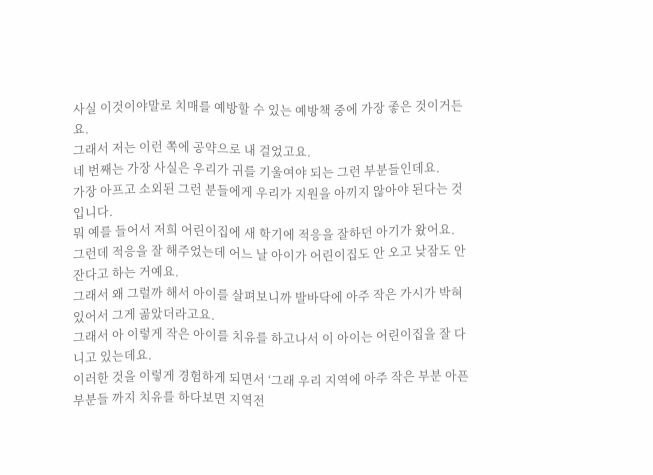사실 이것이야말로 치매를 예방할 수 있는 예방책 중에 가장 좋은 것이거든요.
그래서 저는 이런 쪽에 공약으로 내 걸었고요.
네 번째는 가장 사실은 우리가 귀를 기울여야 되는 그런 부분들인데요.
가장 아프고 소외된 그런 분들에게 우리가 지원을 아끼지 않아야 된다는 것입니다.
뭐 예를 들어서 저희 어린이집에 새 학기에 적응을 잘하던 아기가 왔어요.
그런데 적응을 잘 해주었는데 어느 날 아이가 어린이집도 안 오고 낮잠도 안 잔다고 하는 거예요.
그래서 왜 그럴까 해서 아이를 살펴보니까 발바닥에 아주 작은 가시가 박혀있어서 그게 곪았더라고요.
그래서 아 이렇게 작은 아이를 치유를 하고나서 이 아이는 어린이집을 잘 다니고 있는데요.
이러한 것을 이렇게 경험하게 되면서 ‘그래 우리 지역에 아주 작은 부분 아픈 부분들 까지 치유를 하다보면 지역전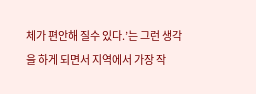체가 편안해 질수 있다.’는 그런 생각을 하게 되면서 지역에서 가장 작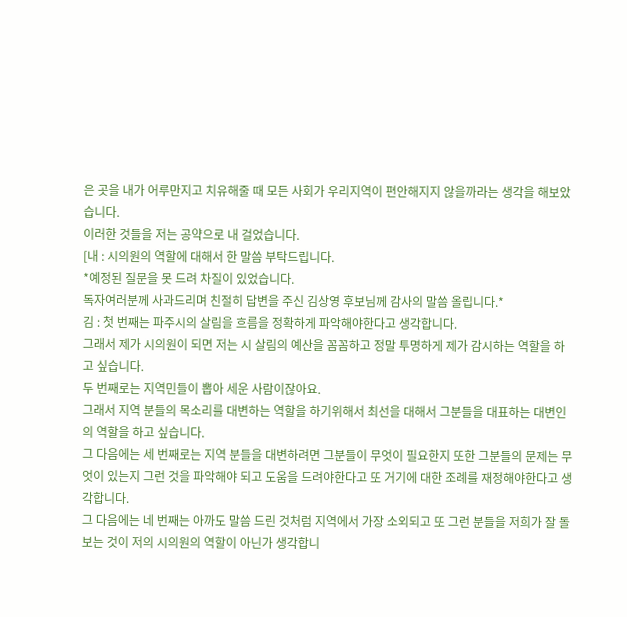은 곳을 내가 어루만지고 치유해줄 때 모든 사회가 우리지역이 편안해지지 않을까라는 생각을 해보았습니다.
이러한 것들을 저는 공약으로 내 걸었습니다.
[내 : 시의원의 역할에 대해서 한 말씀 부탁드립니다.
*예정된 질문을 못 드려 차질이 있었습니다.
독자여러분께 사과드리며 친절히 답변을 주신 김상영 후보님께 감사의 말씀 올립니다.*
김 : 첫 번째는 파주시의 살림을 흐름을 정확하게 파악해야한다고 생각합니다.
그래서 제가 시의원이 되면 저는 시 살림의 예산을 꼼꼼하고 정말 투명하게 제가 감시하는 역할을 하고 싶습니다.
두 번째로는 지역민들이 뽑아 세운 사람이잖아요.
그래서 지역 분들의 목소리를 대변하는 역할을 하기위해서 최선을 대해서 그분들을 대표하는 대변인의 역할을 하고 싶습니다.
그 다음에는 세 번째로는 지역 분들을 대변하려면 그분들이 무엇이 필요한지 또한 그분들의 문제는 무엇이 있는지 그런 것을 파악해야 되고 도움을 드려야한다고 또 거기에 대한 조례를 재정해야한다고 생각합니다.
그 다음에는 네 번째는 아까도 말씀 드린 것처럼 지역에서 가장 소외되고 또 그런 분들을 저희가 잘 돌보는 것이 저의 시의원의 역할이 아닌가 생각합니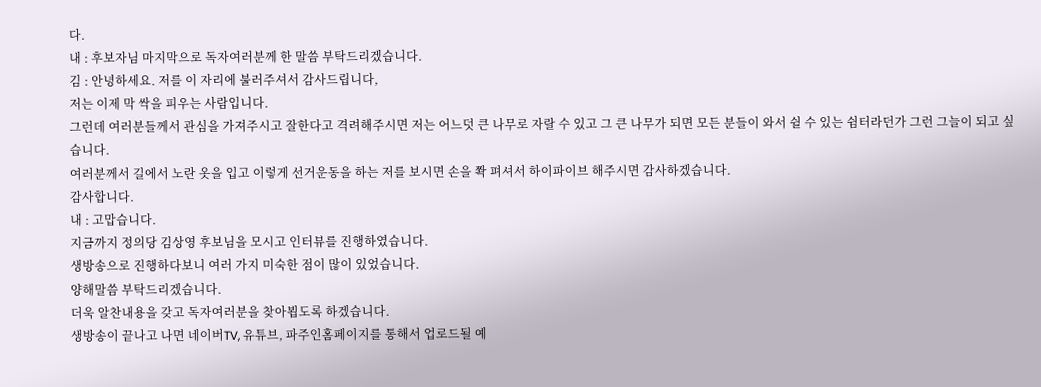다.
내 : 후보자님 마지막으로 독자여러분께 한 말씀 부탁드리겠습니다.
김 : 안녕하세요. 저를 이 자리에 불러주셔서 감사드립니다,
저는 이제 막 싹을 피우는 사람입니다.
그런데 여러분들께서 관심을 가져주시고 잘한다고 격려해주시면 저는 어느덧 큰 나무로 자랄 수 있고 그 큰 나무가 되면 모든 분들이 와서 쉴 수 있는 쉼터라던가 그런 그늘이 되고 싶습니다.
여러분께서 길에서 노란 옷을 입고 이렇게 선거운동을 하는 저를 보시면 손을 쫙 펴셔서 하이파이브 해주시면 감사하겠습니다.
감사합니다.
내 : 고맙습니다.
지금까지 정의당 김상영 후보님을 모시고 인터뷰를 진행하였습니다.
생방송으로 진행하다보니 여러 가지 미숙한 점이 많이 있었습니다.
양해말씀 부탁드리겠습니다.
더욱 알찬내용을 갖고 독자여러분을 찾아뵙도록 하겠습니다.
생방송이 끝나고 나면 네이버TV, 유튜브, 파주인홈페이지를 통해서 업로드될 예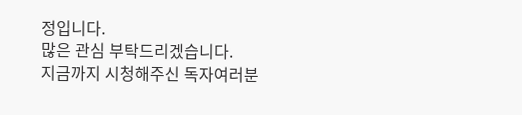정입니다.
많은 관심 부탁드리겠습니다.
지금까지 시청해주신 독자여러분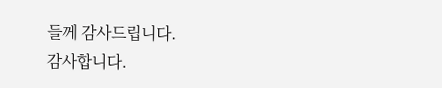들께 감사드립니다.
감사합니다.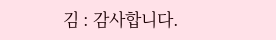김 : 감사합니다.